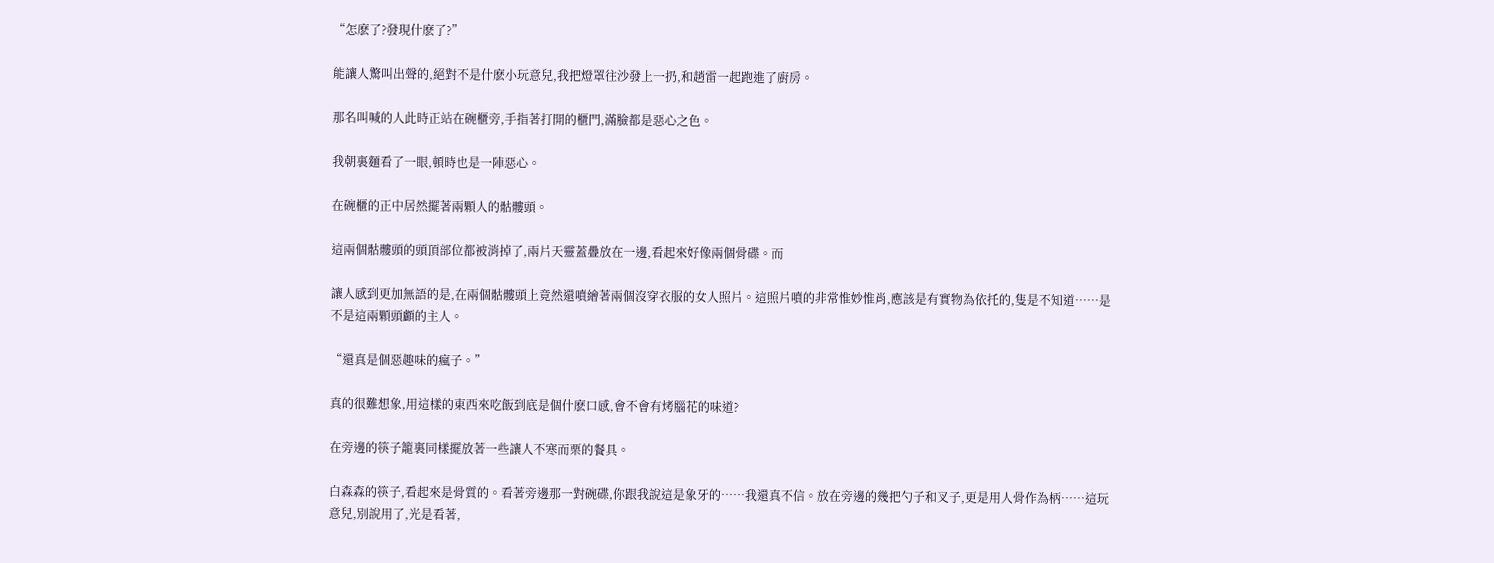“怎麽了?發現什麽了?”

能讓人驚叫出聲的,絕對不是什麽小玩意兒,我把燈罩往沙發上一扔,和趙雷一起跑進了廚房。

那名叫喊的人此時正站在碗櫃旁,手指著打開的櫃門,滿臉都是惡心之色。

我朝裏麵看了一眼,頓時也是一陣惡心。

在碗櫃的正中居然擺著兩顆人的骷髏頭。

這兩個骷髏頭的頭頂部位都被消掉了,兩片天靈蓋疊放在一邊,看起來好像兩個骨碟。而

讓人感到更加無語的是,在兩個骷髏頭上竟然還噴繪著兩個沒穿衣服的女人照片。這照片噴的非常惟妙惟肖,應該是有實物為依托的,隻是不知道……是不是這兩顆頭顱的主人。

“還真是個惡趣味的瘋子。”

真的很難想象,用這樣的東西來吃飯到底是個什麽口感,會不會有烤腦花的味道?

在旁邊的筷子籠裏同樣擺放著一些讓人不寒而栗的餐具。

白森森的筷子,看起來是骨質的。看著旁邊那一對碗碟,你跟我說這是象牙的……我還真不信。放在旁邊的幾把勺子和叉子,更是用人骨作為柄……這玩意兒,別說用了,光是看著,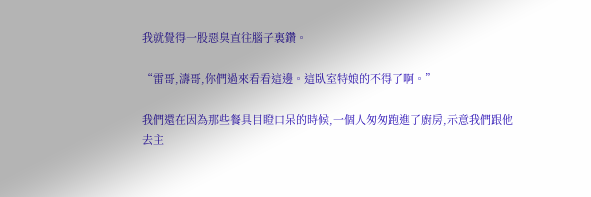我就覺得一股惡臭直往腦子裏鑽。

“雷哥,濤哥,你們過來看看這邊。這臥室特娘的不得了啊。”

我們還在因為那些餐具目瞪口呆的時候,一個人匆匆跑進了廚房,示意我們跟他去主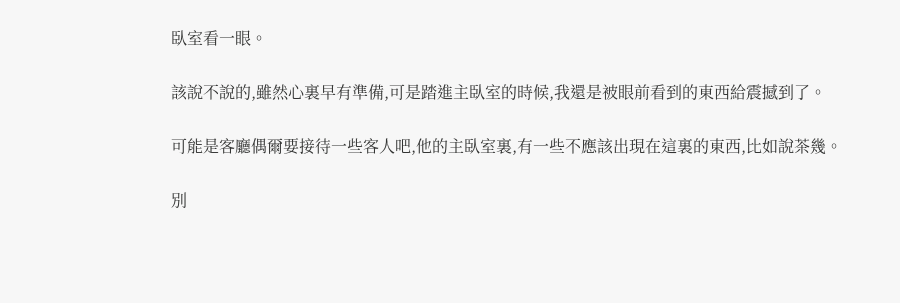臥室看一眼。

該說不說的,雖然心裏早有準備,可是踏進主臥室的時候,我還是被眼前看到的東西給震撼到了。

可能是客廳偶爾要接待一些客人吧,他的主臥室裏,有一些不應該出現在這裏的東西,比如說茶幾。

別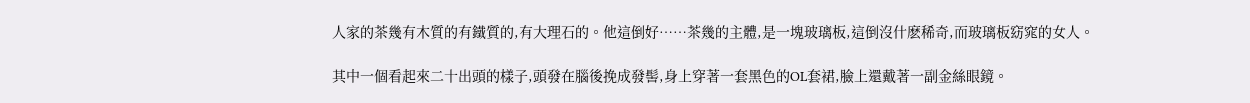人家的茶幾有木質的有鐵質的,有大理石的。他這倒好……茶幾的主體,是一塊玻璃板,這倒沒什麽稀奇,而玻璃板窈窕的女人。

其中一個看起來二十出頭的樣子,頭發在腦後挽成發髻,身上穿著一套黑色的OL套裙,臉上還戴著一副金絲眼鏡。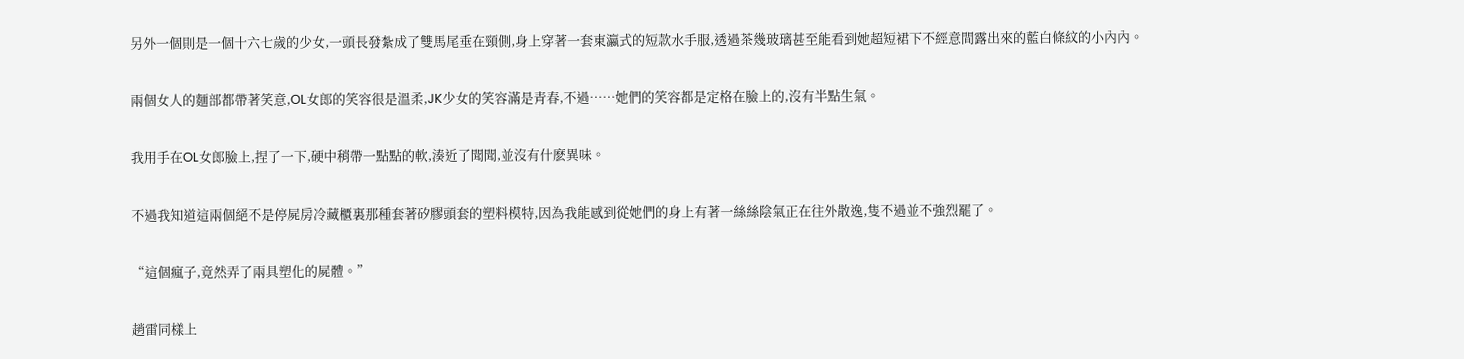另外一個則是一個十六七歲的少女,一頭長發紮成了雙馬尾垂在頸側,身上穿著一套東瀛式的短款水手服,透過茶幾玻璃甚至能看到她超短裙下不經意間露出來的藍白條紋的小內內。

兩個女人的麵部都帶著笑意,OL女郎的笑容很是溫柔,JK少女的笑容滿是青春,不過……她們的笑容都是定格在臉上的,沒有半點生氣。

我用手在OL女郎臉上,捏了一下,硬中稍帶一點點的軟,湊近了聞聞,並沒有什麽異味。

不過我知道這兩個絕不是停屍房冷藏櫃裏那種套著矽膠頭套的塑料模特,因為我能感到從她們的身上有著一絲絲陰氣正在往外散逸,隻不過並不強烈罷了。

“這個瘋子,竟然弄了兩具塑化的屍體。”

趙雷同樣上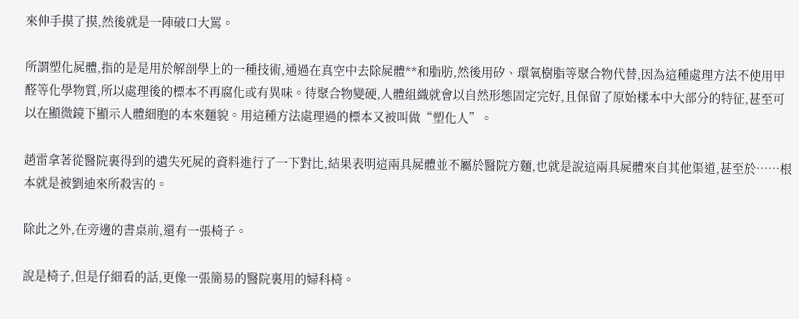來伸手摸了摸,然後就是一陣破口大罵。

所謂塑化屍體,指的是是用於解剖學上的一種技術,通過在真空中去除屍體**和脂肪,然後用矽、環氧樹脂等聚合物代替,因為這種處理方法不使用甲醛等化學物質,所以處理後的標本不再腐化或有異味。待聚合物變硬,人體組織就會以自然形態固定完好,且保留了原始樣本中大部分的特征,甚至可以在顯微鏡下顯示人體細胞的本來麵貌。用這種方法處理過的標本又被叫做“塑化人”。

趙雷拿著從醫院裏得到的遺失死屍的資料進行了一下對比,結果表明這兩具屍體並不屬於醫院方麵,也就是說這兩具屍體來自其他渠道,甚至於……根本就是被劉迪來所殺害的。

除此之外,在旁邊的書桌前,還有一張椅子。

說是椅子,但是仔細看的話,更像一張簡易的醫院裏用的婦科椅。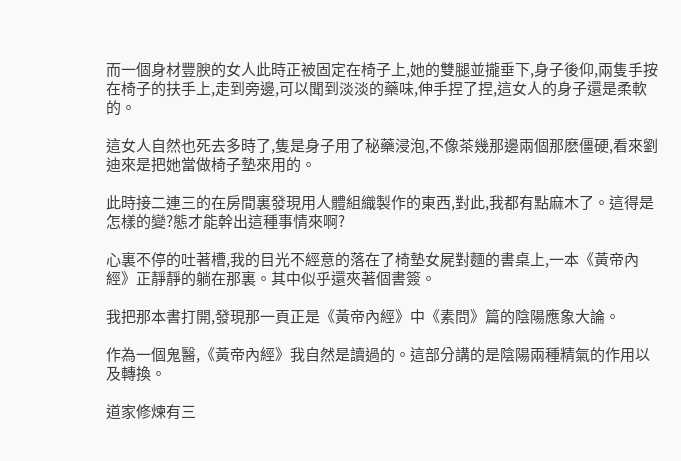而一個身材豐腴的女人此時正被固定在椅子上,她的雙腿並攏垂下,身子後仰,兩隻手按在椅子的扶手上,走到旁邊,可以聞到淡淡的藥味,伸手捏了捏,這女人的身子還是柔軟的。

這女人自然也死去多時了,隻是身子用了秘藥浸泡,不像茶幾那邊兩個那麽僵硬,看來劉迪來是把她當做椅子墊來用的。

此時接二連三的在房間裏發現用人體組織製作的東西,對此,我都有點麻木了。這得是怎樣的變?態才能幹出這種事情來啊?

心裏不停的吐著槽,我的目光不經意的落在了椅墊女屍對麵的書桌上,一本《黃帝內經》正靜靜的躺在那裏。其中似乎還夾著個書簽。

我把那本書打開,發現那一頁正是《黃帝內經》中《素問》篇的陰陽應象大論。

作為一個鬼醫,《黃帝內經》我自然是讀過的。這部分講的是陰陽兩種精氣的作用以及轉換。

道家修煉有三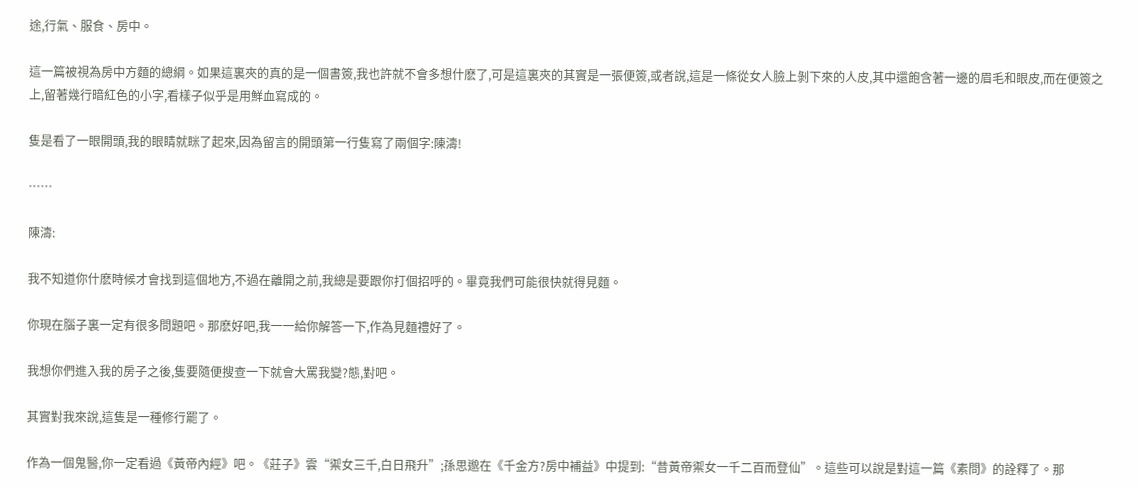途,行氣、服食、房中。

這一篇被視為房中方麵的總綱。如果這裏夾的真的是一個書簽,我也許就不會多想什麽了,可是這裏夾的其實是一張便簽,或者說,這是一條從女人臉上剝下來的人皮,其中還飽含著一邊的眉毛和眼皮,而在便簽之上,留著幾行暗紅色的小字,看樣子似乎是用鮮血寫成的。

隻是看了一眼開頭,我的眼睛就眯了起來,因為留言的開頭第一行隻寫了兩個字:陳濤!

……

陳濤:

我不知道你什麽時候才會找到這個地方,不過在離開之前,我總是要跟你打個招呼的。畢竟我們可能很快就得見麵。

你現在腦子裏一定有很多問題吧。那麽好吧,我一一給你解答一下,作為見麵禮好了。

我想你們進入我的房子之後,隻要隨便搜查一下就會大罵我變?態,對吧。

其實對我來說,這隻是一種修行罷了。

作為一個鬼醫,你一定看過《黃帝內經》吧。《莊子》雲“禦女三千,白日飛升”;孫思邈在《千金方?房中補益》中提到:“昔黃帝禦女一千二百而登仙”。這些可以說是對這一篇《素問》的詮釋了。那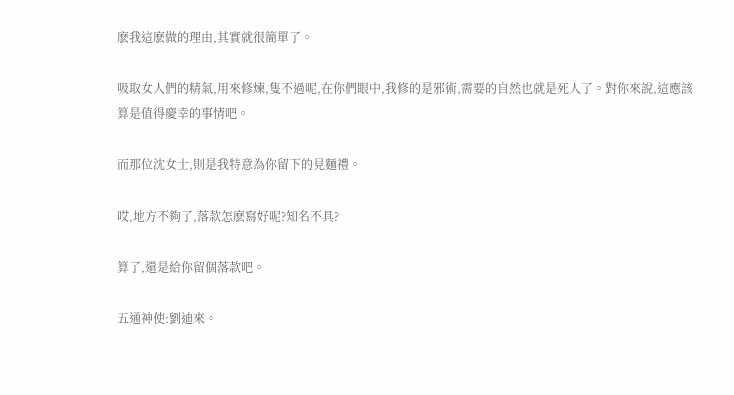麽我這麽做的理由,其實就很簡單了。

吸取女人們的精氣,用來修煉,隻不過呢,在你們眼中,我修的是邪術,需要的自然也就是死人了。對你來說,這應該算是值得慶幸的事情吧。

而那位沈女士,則是我特意為你留下的見麵禮。

哎,地方不夠了,落款怎麽寫好呢?知名不具?

算了,還是給你留個落款吧。

五通神使:劉迪來。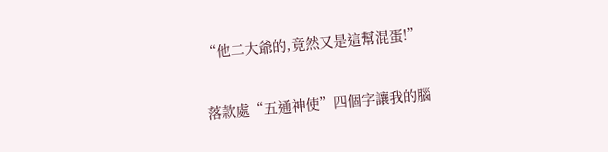“他二大爺的,竟然又是這幫混蛋!”

落款處“五通神使”四個字讓我的腦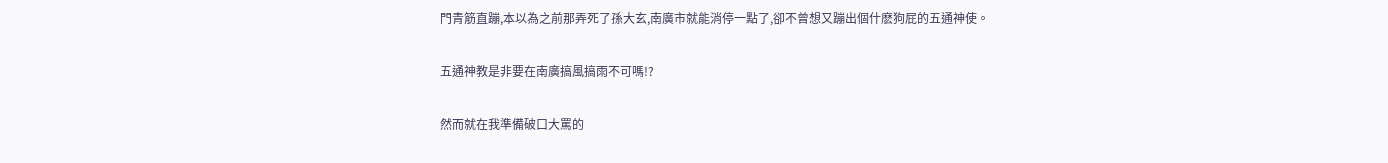門青筋直蹦,本以為之前那弄死了孫大玄,南廣市就能消停一點了,卻不曾想又蹦出個什麽狗屁的五通神使。

五通神教是非要在南廣搞風搞雨不可嗎!?

然而就在我準備破口大罵的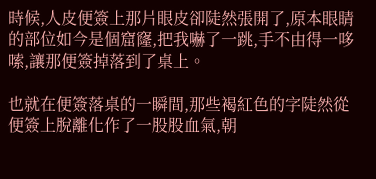時候,人皮便簽上那片眼皮卻陡然張開了,原本眼睛的部位如今是個窟窿,把我嚇了一跳,手不由得一哆嗦,讓那便簽掉落到了桌上。

也就在便簽落桌的一瞬間,那些褐紅色的字陡然從便簽上脫離化作了一股股血氣,朝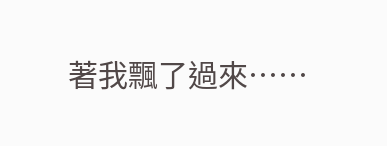著我飄了過來……